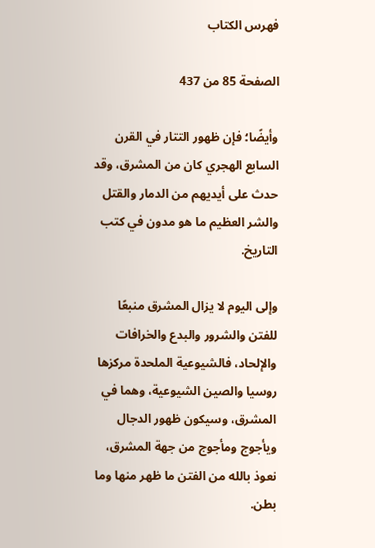فهرس الكتاب

الصفحة 85 من 437

وأيضًا؛ فإن ظهور التتار في القرن السابع الهجري كان من المشرق، وقد حدث على أيديهم من الدمار والقتل والشر العظيم ما هو مدون في كتب التاريخ.

وإلى اليوم لا يزال المشرق منبعًا للفتن والشرور والبدع والخرافات والإلحاد، فالشيوعية الملحدة مركزها روسيا والصين الشيوعية، وهما في المشرق، وسيكون ظهور الدجال ويأجوج ومأجوج من جهة المشرق، نعوذ بالله من الفتن ما ظهر منها وما بطن.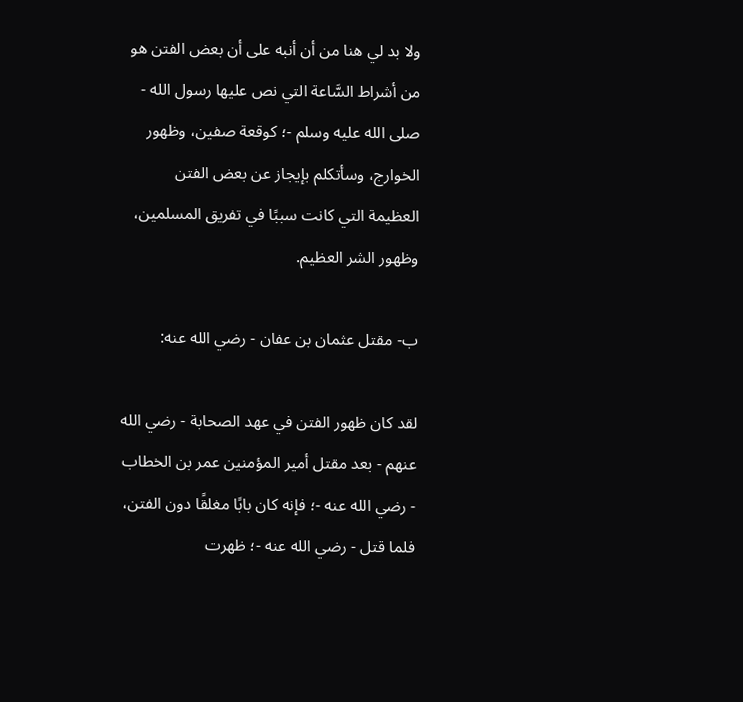ولا بد لي هنا من أن أنبه على أن بعض الفتن هو من أشراط السَّاعة التي نص عليها رسول الله - صلى الله عليه وسلم -؛ كوقعة صفين، وظهور الخوارج، وسأتكلم بإيجاز عن بعض الفتن العظيمة التي كانت سببًا في تفريق المسلمين، وظهور الشر العظيم.

ب- مقتل عثمان بن عفان - رضي الله عنه:

لقد كان ظهور الفتن في عهد الصحابة - رضي الله عنهم - بعد مقتل أمير المؤمنين عمر بن الخطاب - رضي الله عنه -؛ فإنه كان بابًا مغلقًا دون الفتن، فلما قتل - رضي الله عنه -؛ ظهرت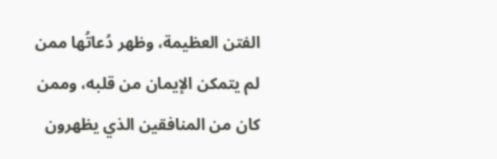الفتن العظيمة، وظهر دُعاتُها ممن لم يتمكن الإيمان من قلبه، وممن كان من المنافقين الذي يظهرون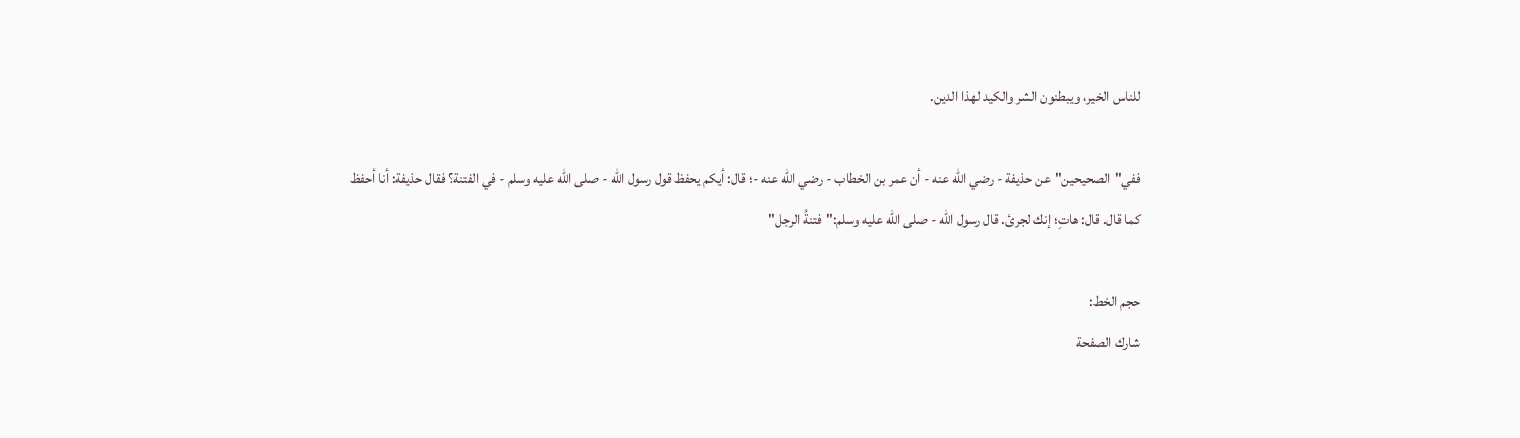للناس الخير، ويبطنون الشر والكيد لهذا الدين.

ففي"الصحيحين"عن حذيفة - رضي الله عنه - أن عمر بن الخطاب - رضي الله عنه -؛ قال: أيكم يحفظ قول رسول الله - صلى الله عليه وسلم - في الفتنة؟ فقال حذيفة: أنا أحفظ كما قال. قال: هاتِ؛ إنك لجرئ. قال رسول الله - صلى الله عليه وسلم:"فتنةُ الرجل"

حجم الخط:
شارك الصفحة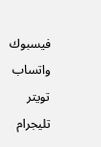فيسبوك واتساب تويتر تليجرام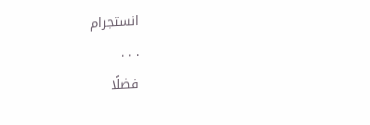انستجرام
. . .
فضلًا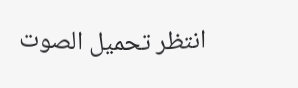انتظر تحميل الصوت